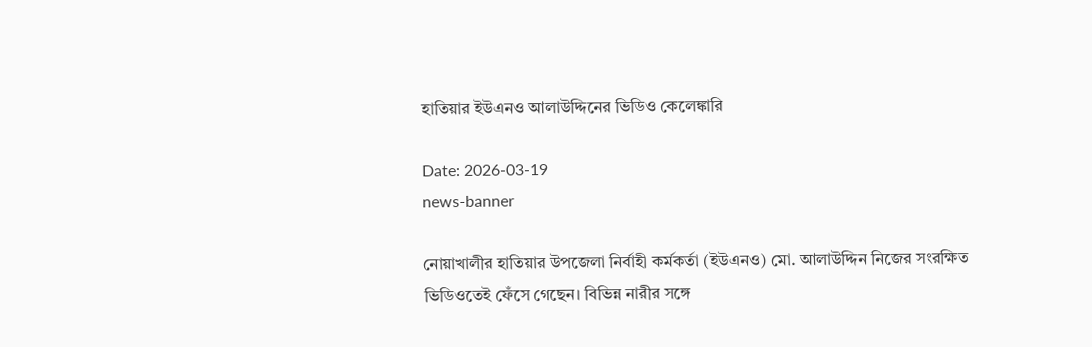হাতিয়ার ইউএনও আলাউদ্দিনের ভিডিও কেলেঙ্কারি

Date: 2026-03-19
news-banner

নোয়াখালীর হাতিয়ার উপজেলা নির্বাহী কর্মকর্তা (ইউএনও) মো. আলাউদ্দিন নিজের সংরক্ষিত ভিডিওতেই ফেঁসে গেছেন। বিভিন্ন নারীর সঙ্গে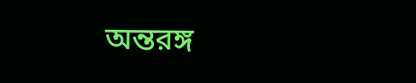অন্তরঙ্গ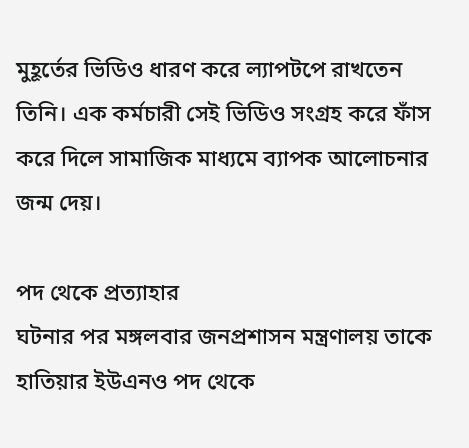মুহূর্তের ভিডিও ধারণ করে ল্যাপটপে রাখতেন তিনি। এক কর্মচারী সেই ভিডিও সংগ্রহ করে ফাঁস করে দিলে সামাজিক মাধ্যমে ব্যাপক আলোচনার জন্ম দেয়।

পদ থেকে প্রত্যাহার
ঘটনার পর মঙ্গলবার জনপ্রশাসন মন্ত্রণালয় তাকে হাতিয়ার ইউএনও পদ থেকে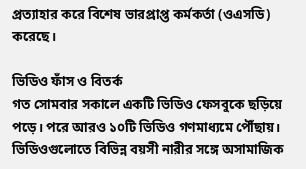প্রত্যাহার করে বিশেষ ভারপ্রাপ্ত কর্মকর্তা (ওএসডি) করেছে।

ভিডিও ফাঁস ও বিতর্ক
গত সোমবার সকালে একটি ভিডিও ফেসবুকে ছড়িয়ে পড়ে। পরে আরও ১০টি ভিডিও গণমাধ্যমে পৌঁছায়। ভিডিওগুলোতে বিভিন্ন বয়সী নারীর সঙ্গে অসামাজিক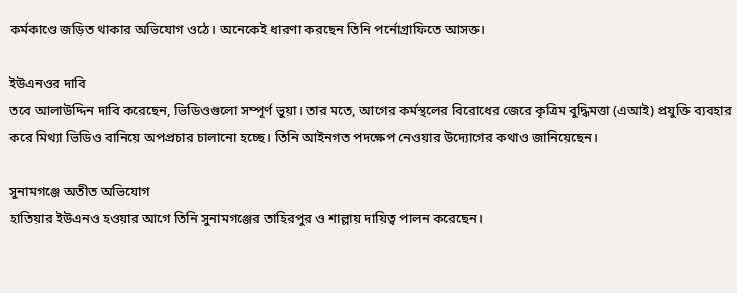কর্মকাণ্ডে জড়িত থাকার অভিযোগ ওঠে। অনেকেই ধারণা করছেন তিনি পর্নোগ্রাফিতে আসক্ত।

ইউএনওর দাবি
তবে আলাউদ্দিন দাবি করেছেন, ভিডিওগুলো সম্পূর্ণ ভুয়া। তার মতে, আগের কর্মস্থলের বিরোধের জেরে কৃত্রিম বুদ্ধিমত্তা (এআই) প্রযুক্তি ব্যবহার করে মিথ্যা ভিডিও বানিয়ে অপপ্রচার চালানো হচ্ছে। তিনি আইনগত পদক্ষেপ নেওয়ার উদ্যোগের কথাও জানিয়েছেন।

সুনামগঞ্জে অতীত অভিযোগ
হাতিয়ার ইউএনও হওয়ার আগে তিনি সুনামগঞ্জের তাহিরপুর ও শাল্লায় দায়িত্ব পালন করেছেন।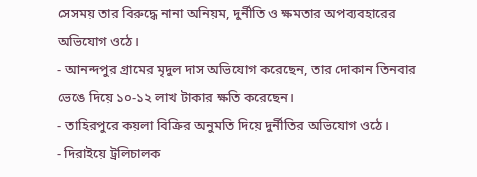সেসময় তার বিরুদ্ধে নানা অনিয়ম, দুর্নীতি ও ক্ষমতার অপব্যবহারের অভিযোগ ওঠে।
- আনন্দপুর গ্রামের মৃদুল দাস অভিযোগ করেছেন, তার দোকান তিনবার ভেঙে দিয়ে ১০-১২ লাখ টাকার ক্ষতি করেছেন।
- তাহিরপুরে কয়লা বিক্রির অনুমতি দিয়ে দুর্নীতির অভিযোগ ওঠে।
- দিরাইয়ে ট্রলিচালক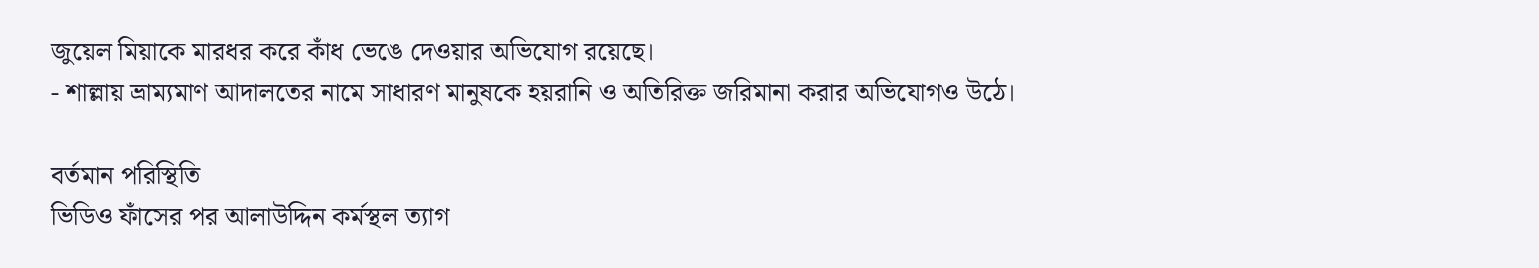জুয়েল মিয়াকে মারধর করে কাঁধ ভেঙে দেওয়ার অভিযোগ রয়েছে।
- শাল্লায় ভ্রাম্যমাণ আদালতের নামে সাধারণ মানুষকে হয়রানি ও অতিরিক্ত জরিমানা করার অভিযোগও উঠে।

বর্তমান পরিস্থিতি
ভিডিও ফাঁসের পর আলাউদ্দিন কর্মস্থল ত্যাগ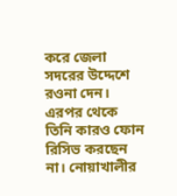করে জেলা সদরের উদ্দেশে রওনা দেন। এরপর থেকে তিনি কারও ফোন রিসিভ করছেন না। নোয়াখালীর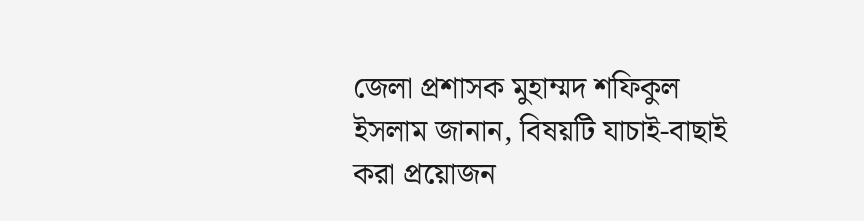জেলা প্রশাসক মুহাম্মদ শফিকুল ইসলাম জানান, বিষয়টি যাচাই-বাছাই করা প্রয়োজন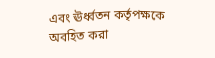এবং ঊর্ধ্বতন কর্তৃপক্ষকে অবহিত করা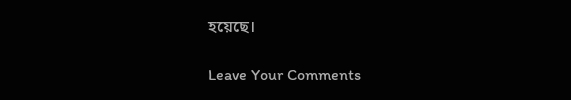হয়েছে।

Leave Your Comments